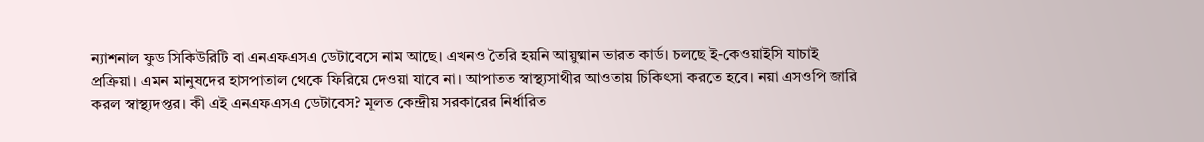ন্যাশনাল ফুড সিকিউরিটি বা এনএফএসএ ডেটাবেসে নাম আছে। এখনও তৈরি হয়নি আয়ুষ্মান ভারত কার্ড। চলছে ই-কেওয়াইসি যাচাই প্রক্রিয়া। এমন মানুষদের হাসপাতাল থেকে ফিরিয়ে দেওয়া যাবে না। আপাতত স্বাস্থ্যসাথীর আওতায় চিকিৎসা করতে হবে। নয়া এসওপি জারি করল স্বাস্থ্যদপ্তর। কী এই এনএফএসএ ডেটাবেস? মূলত কেন্দ্রীয় সরকারের নির্ধারিত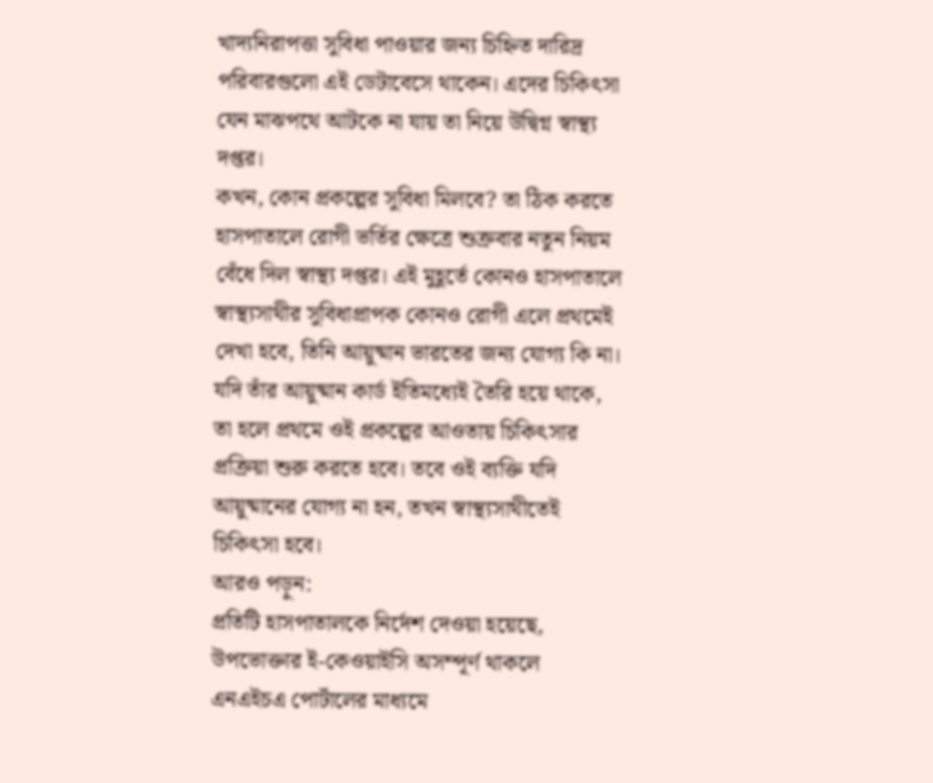খাদ্যনিরাপত্তা সুবিধা পাওয়ার জন্য চিহ্নিত দারিদ্র পরিবারগুলো এই ডেটাবেসে থাকেন। এদের চিকিৎসা যেন মাঝপথে আটকে না যায় তা নিয়ে উদ্বিগ্ন স্বাস্থ্য দপ্তর।
কখন, কোন প্রকল্পের সুবিধা মিলবে? তা ঠিক করতে হাসপাতালে রোগী ভর্তির ক্ষেত্রে শুক্রবার নতুন নিয়ম বেঁধে দিল স্বাস্থ্য দপ্তর। এই মুহূর্তে কোনও হাসপাতালে স্বাস্থ্যসাথীর সুবিধাপ্রাপক কোনও রোগী এলে প্রথমেই দেখা হবে, তিনি আয়ুষ্মান ভারতের জন্য যোগ্য কি না। যদি তাঁর আয়ুষ্মান কার্ড ইতিমধ্যেই তৈরি হয়ে থাকে, তা হলে প্রথমে ওই প্রকল্পের আওতায় চিকিৎসার প্রক্রিয়া শুরু করতে হবে। তবে ওই ব্যক্তি যদি আয়ুষ্মানের যোগ্য না হন, তখন স্বাস্থ্যসাথীতেই চিকিৎসা হবে।
আরও পড়ুন:
প্রতিটি হাসপাতালকে নির্দেশ দেওয়া হয়েছে, উপভোক্তার ই-কেওয়াইসি অসম্পূর্ণ থাকলে এনএইচএ পোর্টালের মাধ্যমে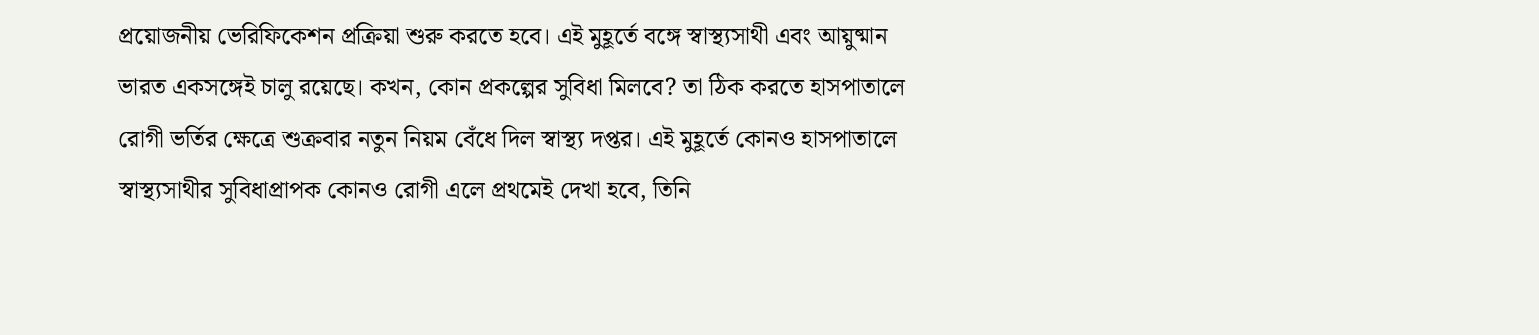প্রয়োজনীয় ভেরিফিকেশন প্রক্রিয়া শুরু করতে হবে। এই মুহূর্তে বঙ্গে স্বাস্থ্যসাথী এবং আয়ুষ্মান ভারত একসঙ্গেই চালু রয়েছে। কখন, কোন প্রকল্পের সুবিধা মিলবে? তা ঠিক করতে হাসপাতালে রোগী ভর্তির ক্ষেত্রে শুক্রবার নতুন নিয়ম বেঁধে দিল স্বাস্থ্য দপ্তর। এই মুহূর্তে কোনও হাসপাতালে স্বাস্থ্যসাথীর সুবিধাপ্রাপক কোনও রোগী এলে প্রথমেই দেখা হবে, তিনি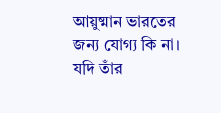আয়ুষ্মান ভারতের জন্য যোগ্য কি না। যদি তাঁর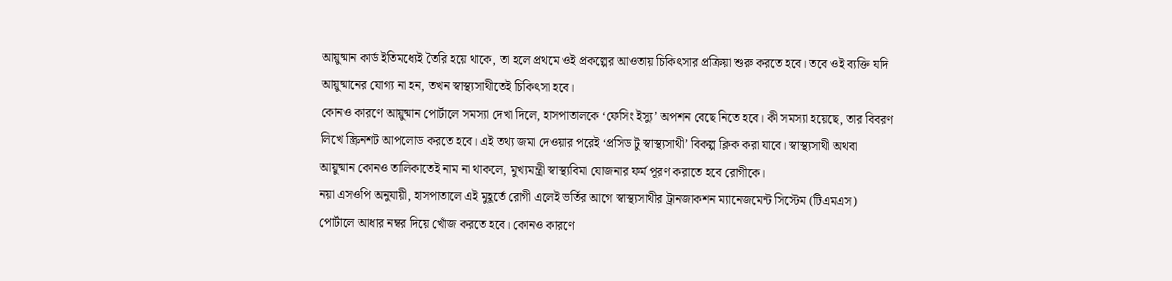আয়ুষ্মান কার্ড ইতিমধ্যেই তৈরি হয়ে থাকে, তা হলে প্রথমে ওই প্রকল্পের আওতায় চিকিৎসার প্রক্রিয়া শুরু করতে হবে। তবে ওই ব্যক্তি যদি আয়ুষ্মানের যোগ্য না হন, তখন স্বাস্থ্যসাথীতেই চিকিৎসা হবে।
কোনও কারণে আয়ুষ্মান পোর্টালে সমস্যা দেখা দিলে, হাসপাতালকে ‘ফেসিং ইস্যু’ অপশন বেছে নিতে হবে। কী সমস্যা হয়েছে, তার বিবরণ লিখে স্ক্রিনশট আপলোড করতে হবে। এই তথ্য জমা দেওয়ার পরেই ‘প্রসিড টু স্বাস্থ্যসাথী’ বিকল্প ক্লিক করা যাবে। স্বাস্থ্যসাথী অথবা আয়ুষ্মান কোনও তালিকাতেই নাম না থাকলে, মুখ্যমন্ত্রী স্বাস্থ্যবিমা যোজনার ফর্ম পূরণ করাতে হবে রোগীকে।
নয়া এসওপি অনুযায়ী, হাসপাতালে এই মুহূর্তে রোগী এলেই ভর্তির আগে স্বাস্থ্যসাথীর ট্রানজাকশন ম্যানেজমেন্ট সিস্টেম (টিএমএস) পোর্টালে আধার নম্বর দিয়ে খোঁজ করতে হবে। কোনও কারণে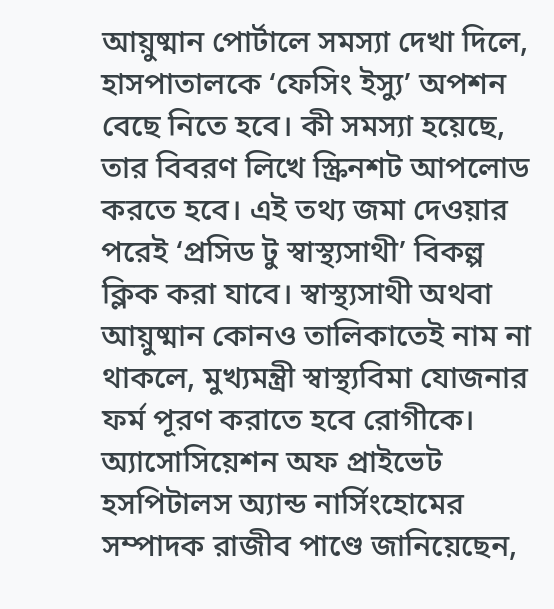আয়ুষ্মান পোর্টালে সমস্যা দেখা দিলে, হাসপাতালকে ‘ফেসিং ইস্যু’ অপশন বেছে নিতে হবে। কী সমস্যা হয়েছে, তার বিবরণ লিখে স্ক্রিনশট আপলোড করতে হবে। এই তথ্য জমা দেওয়ার পরেই ‘প্রসিড টু স্বাস্থ্যসাথী’ বিকল্প ক্লিক করা যাবে। স্বাস্থ্যসাথী অথবা আয়ুষ্মান কোনও তালিকাতেই নাম না থাকলে, মুখ্যমন্ত্রী স্বাস্থ্যবিমা যোজনার ফর্ম পূরণ করাতে হবে রোগীকে। অ্যাসোসিয়েশন অফ প্রাইভেট হসপিটালস অ্যান্ড নার্সিংহোমের সম্পাদক রাজীব পাণ্ডে জানিয়েছেন,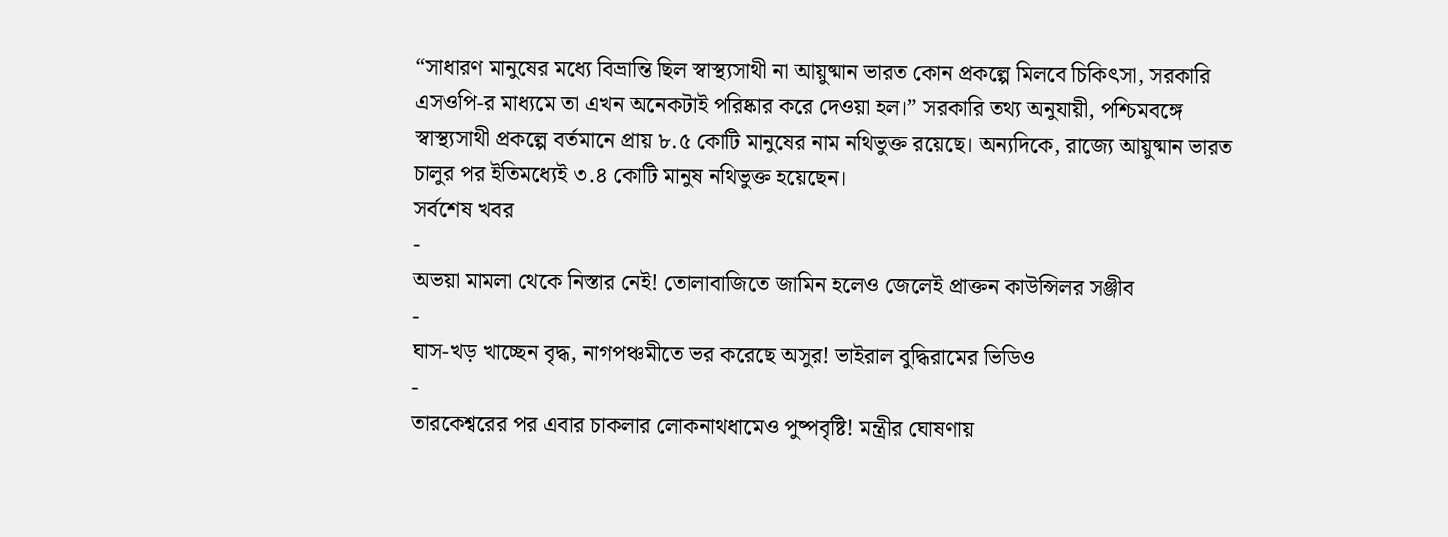“সাধারণ মানুষের মধ্যে বিভ্রান্তি ছিল স্বাস্থ্যসাথী না আয়ুষ্মান ভারত কোন প্রকল্পে মিলবে চিকিৎসা, সরকারি এসওপি-র মাধ্যমে তা এখন অনেকটাই পরিষ্কার করে দেওয়া হল।” সরকারি তথ্য অনুযায়ী, পশ্চিমবঙ্গে স্বাস্থ্যসাথী প্রকল্পে বর্তমানে প্রায় ৮.৫ কোটি মানুষের নাম নথিভুক্ত রয়েছে। অন্যদিকে, রাজ্যে আয়ুষ্মান ভারত চালুর পর ইতিমধ্যেই ৩.৪ কোটি মানুষ নথিভুক্ত হয়েছেন।
সর্বশেষ খবর
-
অভয়া মামলা থেকে নিস্তার নেই! তোলাবাজিতে জামিন হলেও জেলেই প্রাক্তন কাউন্সিলর সঞ্জীব
-
ঘাস-খড় খাচ্ছেন বৃদ্ধ, নাগপঞ্চমীতে ভর করেছে অসুর! ভাইরাল বুদ্ধিরামের ভিডিও
-
তারকেশ্বরের পর এবার চাকলার লোকনাথধামেও পুষ্পবৃষ্টি! মন্ত্রীর ঘোষণায়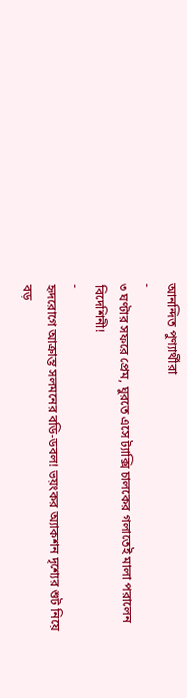আনন্দিত পুণ্যার্থীরা
-
৩ ঘণ্টার সফরে প্রেম, ঘুরতে এসে ট্যাক্সি চালকের গলাতেই মালা পরালেন বিদেশিনী!
-
হৃদরোগে আক্রান্ত সলমনের বডি-ডবল! ভয়ংকর অ্যাকশন দৃশ্যের শুট নিয়ে বড়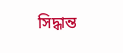সিদ্ধান্ত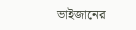ভাইজানের